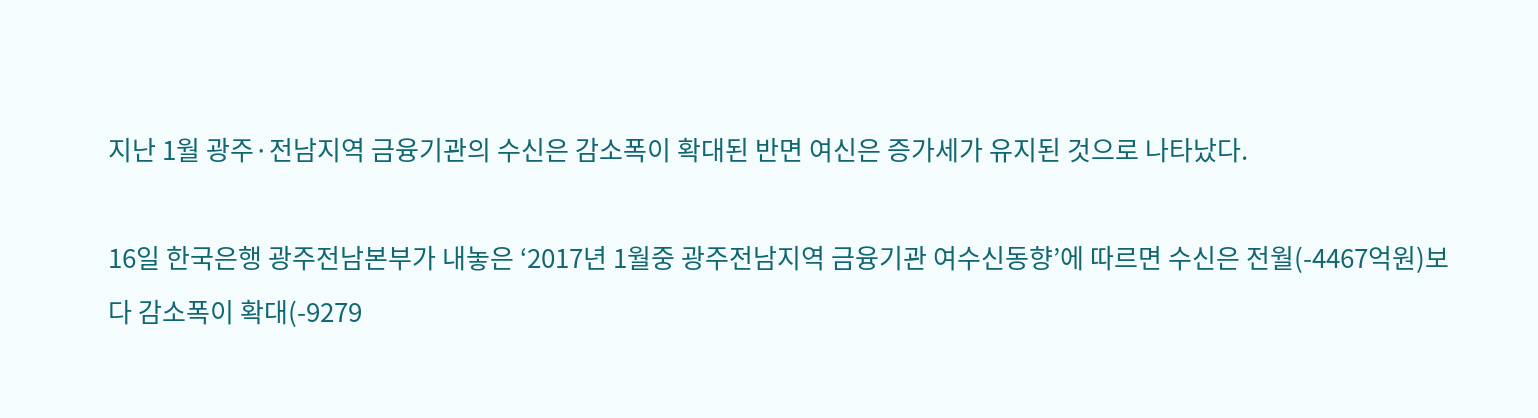지난 1월 광주·전남지역 금융기관의 수신은 감소폭이 확대된 반면 여신은 증가세가 유지된 것으로 나타났다.

16일 한국은행 광주전남본부가 내놓은 ‘2017년 1월중 광주전남지역 금융기관 여수신동향’에 따르면 수신은 전월(-4467억원)보다 감소폭이 확대(-9279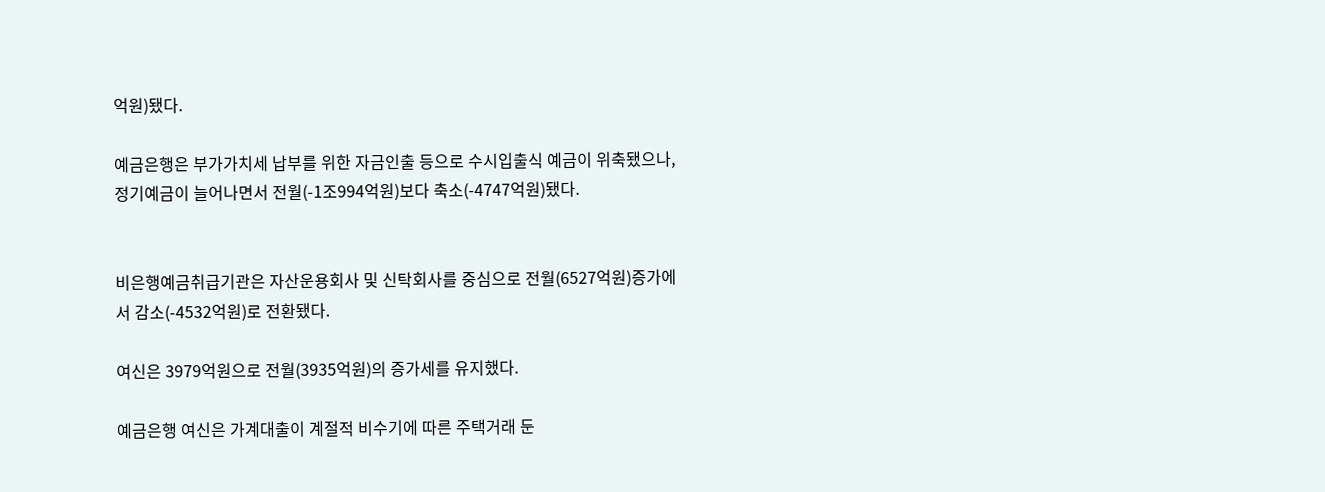억원)됐다.

예금은행은 부가가치세 납부를 위한 자금인출 등으로 수시입출식 예금이 위축됐으나, 정기예금이 늘어나면서 전월(-1조994억원)보다 축소(-4747억원)됐다.


비은행예금취급기관은 자산운용회사 및 신탁회사를 중심으로 전월(6527억원)증가에서 감소(-4532억원)로 전환됐다.

여신은 3979억원으로 전월(3935억원)의 증가세를 유지했다.

예금은행 여신은 가계대출이 계절적 비수기에 따른 주택거래 둔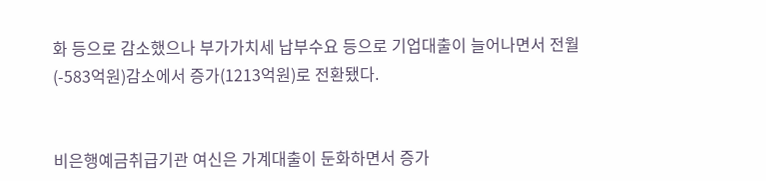화 등으로 감소했으나 부가가치세 납부수요 등으로 기업대출이 늘어나면서 전월(-583억원)감소에서 증가(1213억원)로 전환됐다.


비은행예금취급기관 여신은 가계대출이 둔화하면서 증가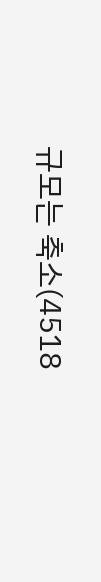규모는 축소(4518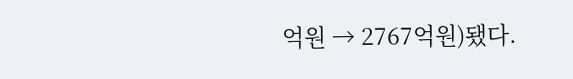억원 → 2767억원)됐다.